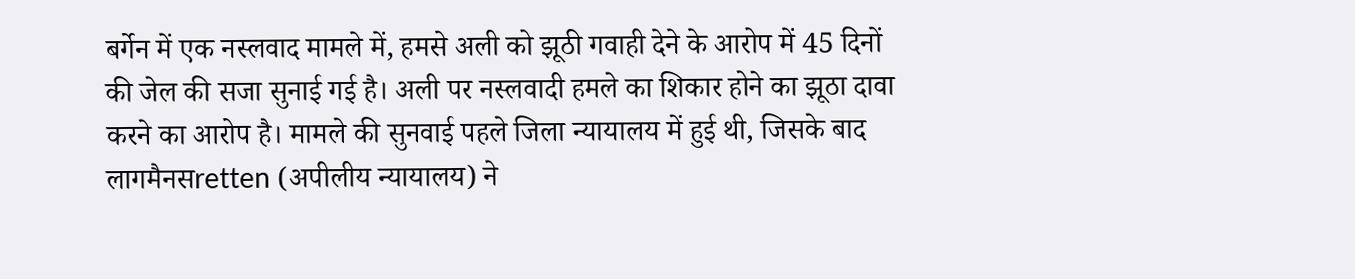बर्गेन में एक नस्लवाद मामले में, हमसे अली को झूठी गवाही देने के आरोप में 45 दिनों की जेल की सजा सुनाई गई है। अली पर नस्लवादी हमले का शिकार होने का झूठा दावा करने का आरोप है। मामले की सुनवाई पहले जिला न्यायालय में हुई थी, जिसके बाद लागमैनसretten (अपीलीय न्यायालय) ने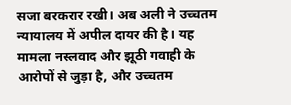सजा बरकरार रखी। अब अली ने उच्चतम न्यायालय में अपील दायर की है। यह मामला नस्लवाद और झूठी गवाही के आरोपों से जुड़ा है, और उच्चतम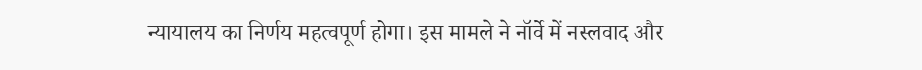न्यायालय का निर्णय महत्वपूर्ण होगा। इस मामले ने नॉर्वे में नस्लवाद और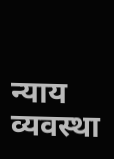न्याय व्यवस्था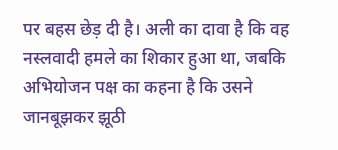पर बहस छेड़ दी है। अली का दावा है कि वह नस्लवादी हमले का शिकार हुआ था, जबकि अभियोजन पक्ष का कहना है कि उसने जानबूझकर झूठी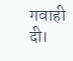गवाही दी।